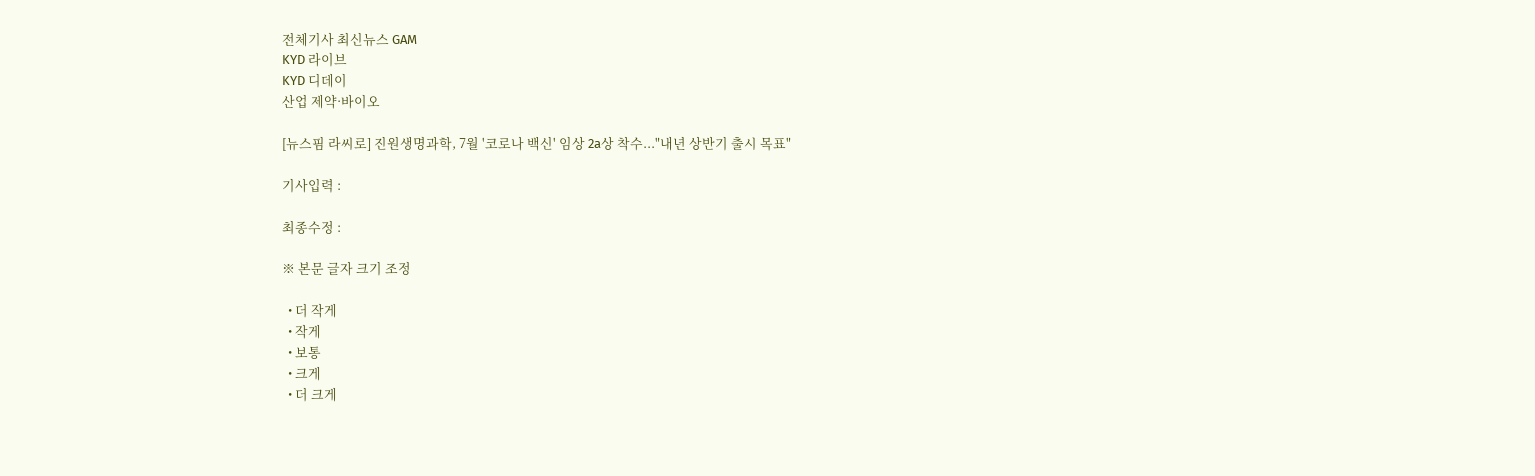전체기사 최신뉴스 GAM
KYD 라이브
KYD 디데이
산업 제약·바이오

[뉴스핌 라씨로] 진원생명과학, 7월 '코로나 백신' 임상 2a상 착수..."내년 상반기 출시 목표"

기사입력 :

최종수정 :

※ 본문 글자 크기 조정

  • 더 작게
  • 작게
  • 보통
  • 크게
  • 더 크게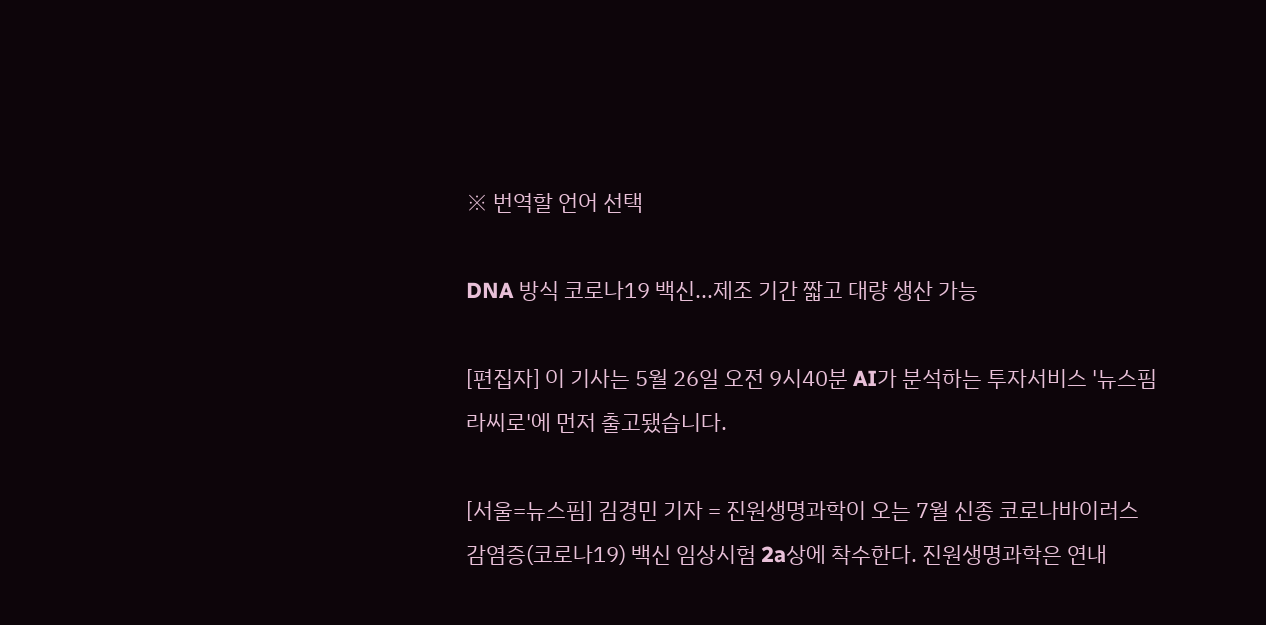※ 번역할 언어 선택

DNA 방식 코로나19 백신...제조 기간 짧고 대량 생산 가능

[편집자] 이 기사는 5월 26일 오전 9시40분 AI가 분석하는 투자서비스 '뉴스핌 라씨로'에 먼저 출고됐습니다.

[서울=뉴스핌] 김경민 기자 = 진원생명과학이 오는 7월 신종 코로나바이러스 감염증(코로나19) 백신 임상시험 2a상에 착수한다. 진원생명과학은 연내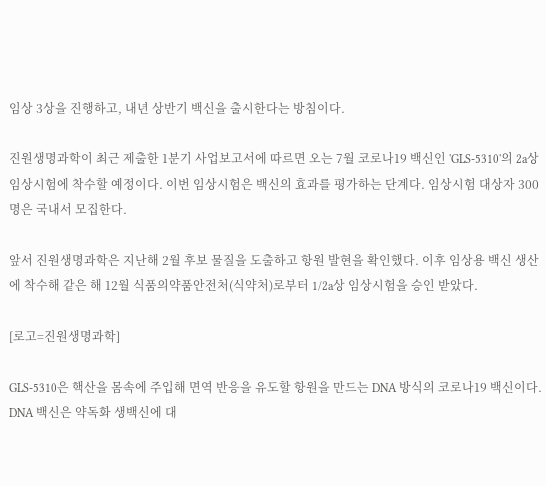임상 3상을 진행하고, 내년 상반기 백신을 출시한다는 방침이다.

진원생명과학이 최근 제출한 1분기 사업보고서에 따르면 오는 7월 코로나19 백신인 'GLS-5310'의 2a상 임상시험에 착수할 예정이다. 이번 임상시험은 백신의 효과를 평가하는 단계다. 임상시험 대상자 300명은 국내서 모집한다.

앞서 진원생명과학은 지난해 2월 후보 물질을 도출하고 항원 발현을 확인했다. 이후 임상용 백신 생산에 착수해 같은 해 12월 식품의약품안전처(식약처)로부터 1/2a상 임상시험을 승인 받았다.

[로고=진원생명과학]

GLS-5310은 핵산을 몸속에 주입해 면역 반응을 유도할 항원을 만드는 DNA 방식의 코로나19 백신이다. DNA 백신은 약독화 생백신에 대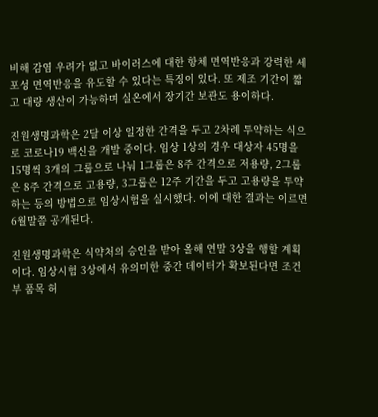비해 감염 우려가 없고 바이러스에 대한 항체 면역반응과 강력한 세포성 면역반응을 유도할 수 있다는 특징이 있다. 또 제조 기간이 짧고 대량 생산이 가능하며 실온에서 장기간 보관도 용이하다.

진원생명과학은 2달 이상 일정한 간격을 두고 2차례 투약하는 식으로 코로나19 백신을 개발 중이다. 임상 1상의 경우 대상자 45명을 15명씩 3개의 그룹으로 나눠 1그룹은 8주 간격으로 저용량, 2그룹은 8주 간격으로 고용량, 3그룹은 12주 기간을 두고 고용량을 투약하는 등의 방법으로 임상시험을 실시했다. 이에 대한 결과는 이르면 6월말쯤 공개된다.

진원생명과학은 식약처의 승인을 받아 올해 연말 3상을 행할 계획이다. 임상시험 3상에서 유의미한 중간 데이터가 확보된다면 조건부 품목 허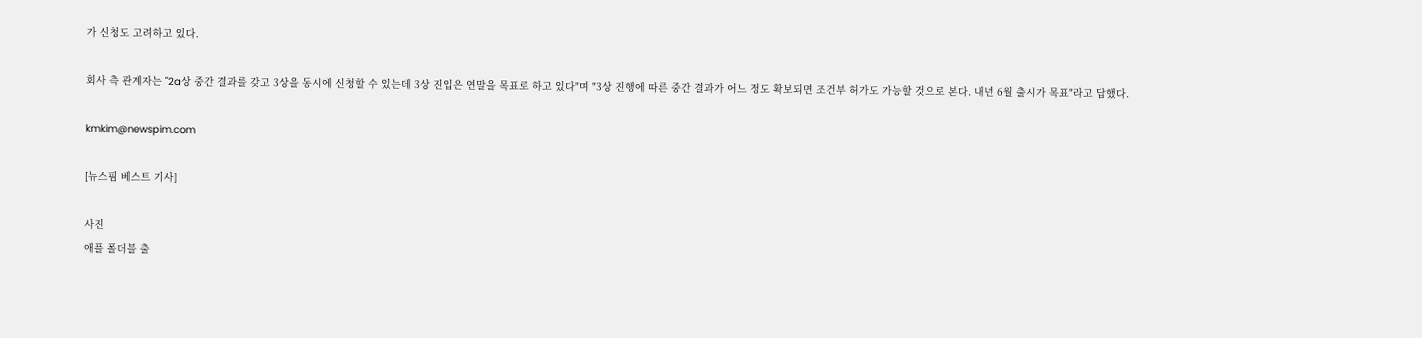가 신청도 고려하고 있다.

회사 측 관계자는 "2a상 중간 결과를 갖고 3상을 동시에 신청할 수 있는데 3상 진입은 연말을 목표로 하고 있다"며 "3상 진행에 따른 중간 결과가 어느 정도 확보되면 조건부 허가도 가능할 것으로 본다. 내년 6월 출시가 목표"라고 답했다.

kmkim@newspim.com

[뉴스핌 베스트 기사]

사진
애플 폴더블 출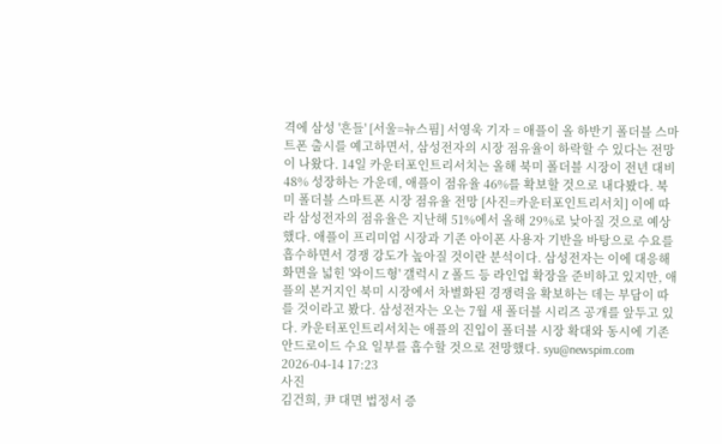격에 삼성 '흔들' [서울=뉴스핌] 서영욱 기자 = 애플이 올 하반기 폴더블 스마트폰 출시를 예고하면서, 삼성전자의 시장 점유율이 하락할 수 있다는 전망이 나왔다. 14일 카운터포인트리서치는 올해 북미 폴더블 시장이 전년 대비 48% 성장하는 가운데, 애플이 점유율 46%를 확보할 것으로 내다봤다. 북미 폴더블 스마트폰 시장 점유율 전망 [사진=카운터포인트리서치] 이에 따라 삼성전자의 점유율은 지난해 51%에서 올해 29%로 낮아질 것으로 예상했다. 애플이 프리미엄 시장과 기존 아이폰 사용자 기반을 바탕으로 수요를 흡수하면서 경쟁 강도가 높아질 것이란 분석이다. 삼성전자는 이에 대응해 화면을 넓힌 '와이드형' 갤럭시 Z 폴드 등 라인업 확장을 준비하고 있지만, 애플의 본거지인 북미 시장에서 차별화된 경쟁력을 확보하는 데는 부담이 따를 것이라고 봤다. 삼성전자는 오는 7월 새 폴더블 시리즈 공개를 앞두고 있다. 카운터포인트리서치는 애플의 진입이 폴더블 시장 확대와 동시에 기존 안드로이드 수요 일부를 흡수할 것으로 전망했다. syu@newspim.com 2026-04-14 17:23
사진
김건희, 尹 대면 법정서 증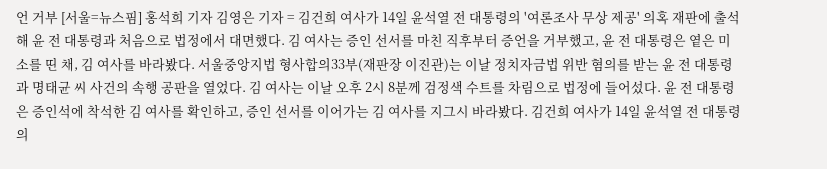언 거부 [서울=뉴스핌] 홍석희 기자 김영은 기자 = 김건희 여사가 14일 윤석열 전 대통령의 '여론조사 무상 제공' 의혹 재판에 출석해 윤 전 대통령과 처음으로 법정에서 대면했다. 김 여사는 증인 선서를 마친 직후부터 증언을 거부했고, 윤 전 대통령은 옅은 미소를 띤 채, 김 여사를 바라봤다. 서울중앙지법 형사합의33부(재판장 이진관)는 이날 정치자금법 위반 혐의를 받는 윤 전 대통령과 명태균 씨 사건의 속행 공판을 열었다. 김 여사는 이날 오후 2시 8분께 검정색 수트를 차림으로 법정에 들어섰다. 윤 전 대통령은 증인석에 착석한 김 여사를 확인하고, 증인 선서를 이어가는 김 여사를 지그시 바라봤다. 김건희 여사가 14일 윤석열 전 대통령의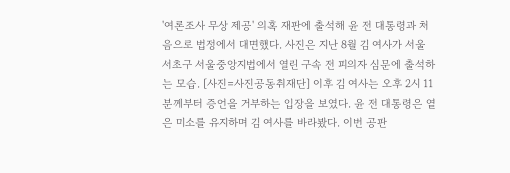'여론조사 무상 제공' 의혹 재판에 출석해 윤 전 대통령과 처음으로 법정에서 대면했다. 사진은 지난 8월 김 여사가 서울 서초구 서울중앙지법에서 열린 구속 전 피의자 심문에 출석하는 모습. [사진=사진공동취재단] 이후 김 여사는 오후 2시 11분께부터 증언을 거부하는 입장을 보였다. 윤 전 대통령은 옅은 미소를 유지하며 김 여사를 바라봤다. 이번 공판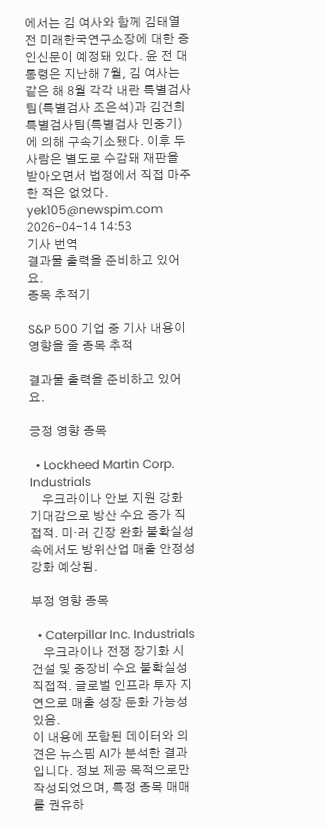에서는 김 여사와 함께 김태열 전 미래한국연구소장에 대한 증인신문이 예정돼 있다. 윤 전 대통령은 지난해 7월, 김 여사는 같은 해 8월 각각 내란 특별검사팀(특별검사 조은석)과 김건희 특별검사팀(특별검사 민중기)에 의해 구속기소됐다. 이후 두 사람은 별도로 수감돼 재판을 받아오면서 법정에서 직접 마주한 적은 없었다. yek105@newspim.com   2026-04-14 14:53
기사 번역
결과물 출력을 준비하고 있어요.
종목 추적기

S&P 500 기업 중 기사 내용이 영향을 줄 종목 추적

결과물 출력을 준비하고 있어요.

긍정 영향 종목

  • Lockheed Martin Corp. Industrials
    우크라이나 안보 지원 강화 기대감으로 방산 수요 증가 직접적. 미·러 긴장 완화 불확실성 속에서도 방위산업 매출 안정성 강화 예상됨.

부정 영향 종목

  • Caterpillar Inc. Industrials
    우크라이나 전쟁 장기화 시 건설 및 중장비 수요 불확실성 직접적. 글로벌 인프라 투자 지연으로 매출 성장 둔화 가능성 있음.
이 내용에 포함된 데이터와 의견은 뉴스핌 AI가 분석한 결과입니다. 정보 제공 목적으로만 작성되었으며, 특정 종목 매매를 권유하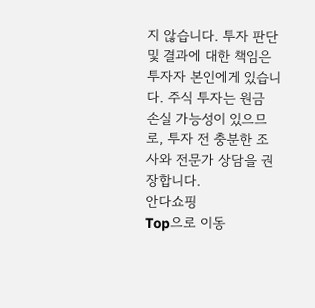지 않습니다. 투자 판단 및 결과에 대한 책임은 투자자 본인에게 있습니다. 주식 투자는 원금 손실 가능성이 있으므로, 투자 전 충분한 조사와 전문가 상담을 권장합니다.
안다쇼핑
Top으로 이동